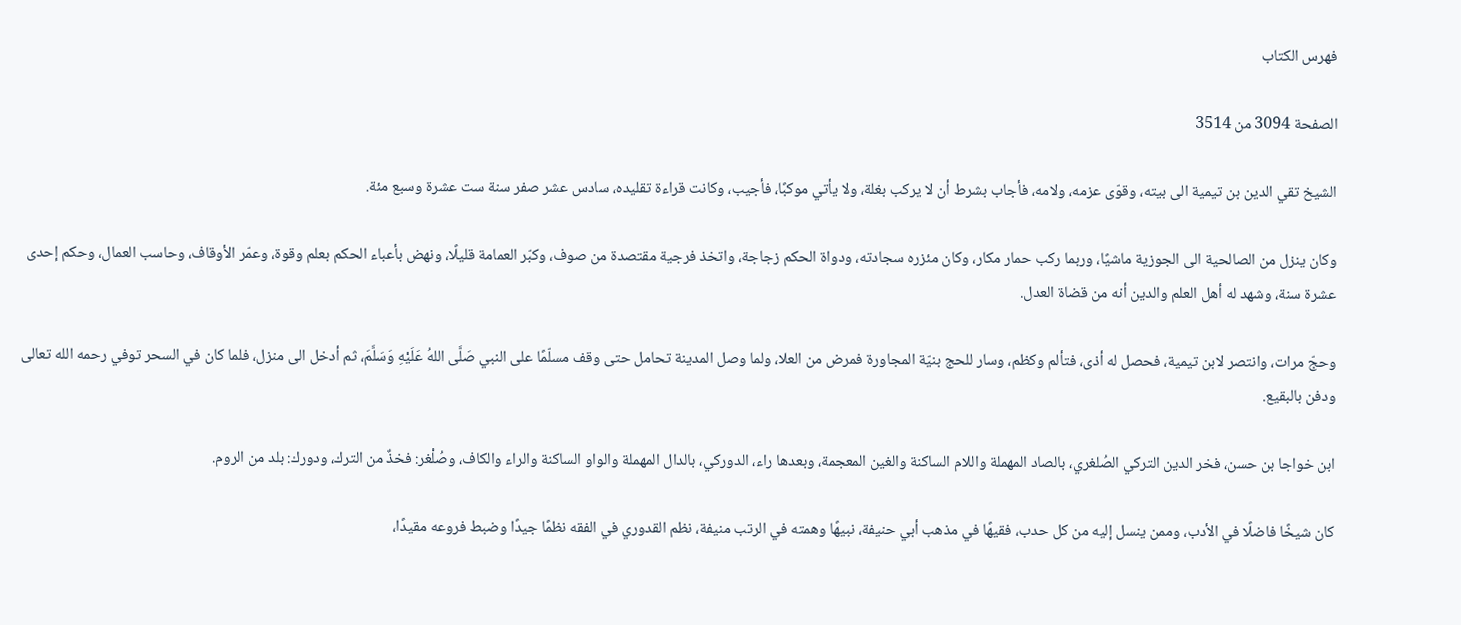فهرس الكتاب

الصفحة 3094 من 3514

الشيخ تقي الدين بن تيمية الى بيته، وقوّى عزمه، ولامه، فأجاب بشرط أن لا يركب بغلة، ولا يأتي موكبًا، فأجيب، وكانت قراءة تقليده، سادس عشر صفر سنة ست عشرة وسبع مئة.

وكان ينزل من الصالحية الى الجوزية ماشيًا، وربما ركب حمار مكار، وكان مئزره سجادته، ودواة الحكم زجاجة، واتخذ فرجية مقتصدة من صوف، وكبّر العمامة قليلًا، ونهض بأعباء الحكم بعلم وقوة، وعمّر الأوقاف، وحاسب العمال، وحكم إحدى عشرة سنة، وشهد له أهل العلم والدين أنه من قضاة العدل.

وحجّ مرات، وانتصر لابن تيمية، فحصل له أذى، فتألم وكظم، وسار للحج بنيّة المجاورة فمرض من العلا، ولما وصل المدينة تحامل حتى وقف مسلّمًا على النبي صَلَّى اللهُ عَلَيْهِ وَسَلَّمَ، ثم أدخل الى منزل، فلما كان في السحر توفي رحمه الله تعالى ودفن بالبقيع.

ابن خواجا بن حسن، فخر الدين التركي الصُلغري، بالصاد المهملة واللام الساكنة والغين المعجمة، وبعدها راء، الدوركي، بالدال المهملة والواو الساكنة والراء والكاف، وصُلْغر: فخذٌ من الترك، ودورك: بلد من الروم.

كان شيخًا فاضلًا في الأدب، وممن ينسل إليه من كل حدب، فقيهًا في مذهب أبي حنيفة، نبيهًا وهمته في الرتب منيفة، نظم القدوري في الفقه نظمًا جيدًا وضبط فروعه مقيدًا،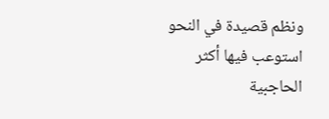ونظم قصيدة في النحو استوعب فيها أكثر الحاجبية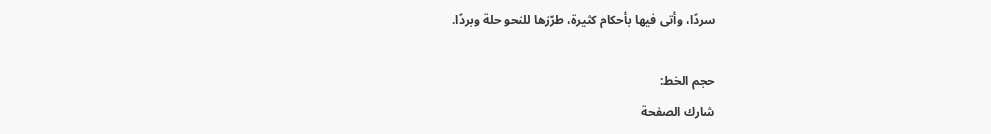سردًا، وأتى فيها بأحكام كثيرة، طرّزها للنحو حلة وبردًا.

حجم الخط:
شارك الصفحة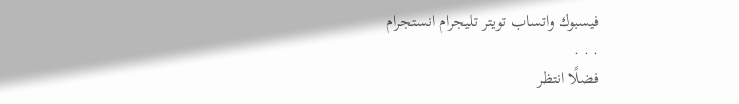فيسبوك واتساب تويتر تليجرام انستجرام
. . .
فضلًا انتظر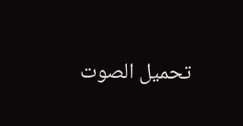تحميل الصوت